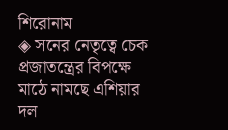শিরোনাম
◈ সনের নেতৃত্বে চেক প্রজাতন্ত্রের বিপক্ষে মাঠে নামছে এশিয়ার দল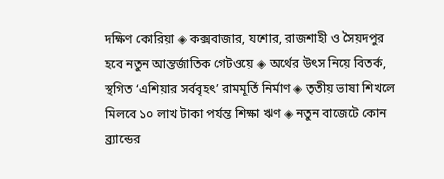দক্ষিণ কোরিয়া ◈ কক্সবাজার, যশোর, রাজশাহী ও সৈয়দপুর হবে নতুন আন্তর্জাতিক গেটওয়ে ◈ অর্থের উৎস নিয়ে বিতর্ক, স্থগিত ‘এশিয়ার সর্ববৃহৎ’ রামমূর্তি নির্মাণ ◈ তৃতীয় ভাষা শিখলে মিলবে ১০ লাখ টাকা পর্যন্ত শিক্ষা ঋণ ◈ নতুন বাজেটে কোন ব্র্যান্ডের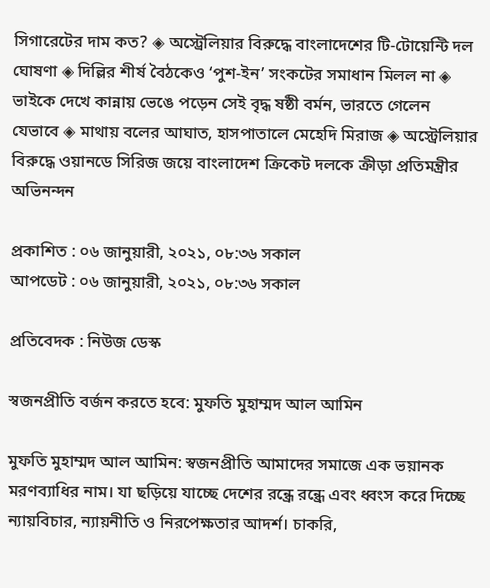সিগারেটের দাম কত? ◈ অস্ট্রেলিয়ার বিরু‌দ্ধে বাংলা‌দে‌শের টি-টোয়েন্টি দল ঘোষণা ◈ দিল্লির শীর্ষ বৈঠকেও ‘পুশ-ইন’ সংকটের সমাধান মিলল না ◈ ভাইকে দেখে কান্নায় ভেঙে পড়েন সেই বৃদ্ধ ষষ্ঠী বর্মন, ভারতে গেলেন যেভাবে ◈ মাথায় ব‌লের আঘাত, হাসপাতালে মে‌হে‌দি মিরাজ ◈ অস্ট্রেলিয়ার বিরু‌দ্ধে ওয়ানডে সিরিজ জয়ে বাংলাদেশ ক্রিকেট দলকে ক্রীড়া প্রতিমন্ত্রীর অভিনন্দন

প্রকাশিত : ০৬ জানুয়ারী, ২০২১, ০৮:৩৬ সকাল
আপডেট : ০৬ জানুয়ারী, ২০২১, ০৮:৩৬ সকাল

প্রতিবেদক : নিউজ ডেস্ক

স্বজনপ্রীতি বর্জন করতে হবে: মুফতি মুহাম্মদ আল আমিন

মুফতি মুহাম্মদ আল আমিন: স্বজনপ্রীতি আমাদের সমাজে এক ভয়ানক মরণব্যাধির নাম। যা ছড়িয়ে যাচ্ছে দেশের রন্ধ্রে রন্ধ্রে এবং ধ্বংস করে দিচ্ছে ন্যায়বিচার, ন্যায়নীতি ও নিরপেক্ষতার আদর্শ। চাকরি,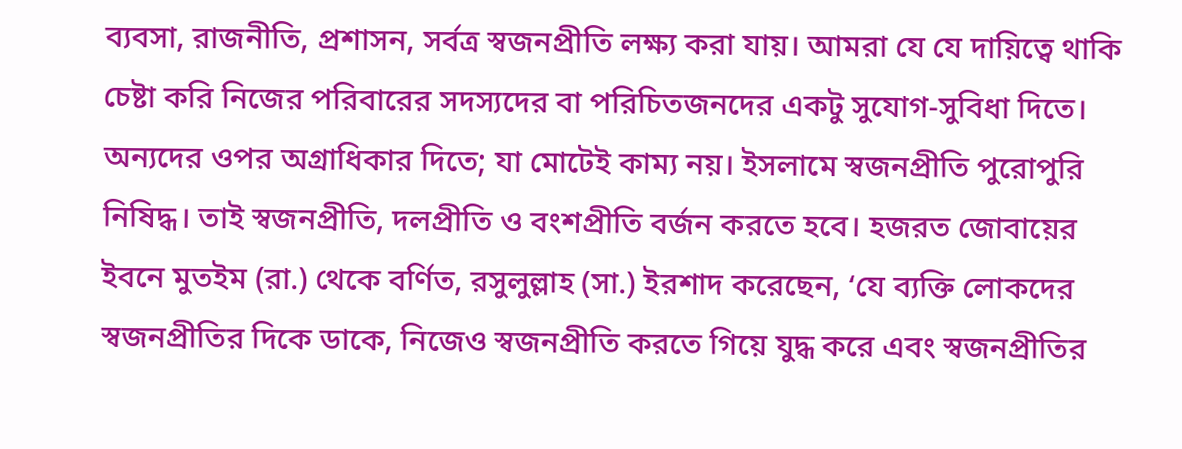ব্যবসা, রাজনীতি, প্রশাসন, সর্বত্র স্বজনপ্রীতি লক্ষ্য করা যায়। আমরা যে যে দায়িত্বে থাকি চেষ্টা করি নিজের পরিবারের সদস্যদের বা পরিচিতজনদের একটু সুযোগ-সুবিধা দিতে। অন্যদের ওপর অগ্রাধিকার দিতে; যা মোটেই কাম্য নয়। ইসলামে স্বজনপ্রীতি পুরোপুরি নিষিদ্ধ। তাই স্বজনপ্রীতি, দলপ্রীতি ও বংশপ্রীতি বর্জন করতে হবে। হজরত জোবায়ের ইবনে মুতইম (রা.) থেকে বর্ণিত, রসুলুল্লাহ (সা.) ইরশাদ করেছেন, ‘যে ব্যক্তি লোকদের স্বজনপ্রীতির দিকে ডাকে, নিজেও স্বজনপ্রীতি করতে গিয়ে যুদ্ধ করে এবং স্বজনপ্রীতির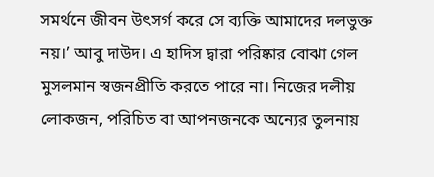সমর্থনে জীবন উৎসর্গ করে সে ব্যক্তি আমাদের দলভুক্ত নয়।’ আবু দাউদ। এ হাদিস দ্বারা পরিষ্কার বোঝা গেল মুসলমান স্বজনপ্রীতি করতে পারে না। নিজের দলীয় লোকজন, পরিচিত বা আপনজনকে অন্যের তুলনায়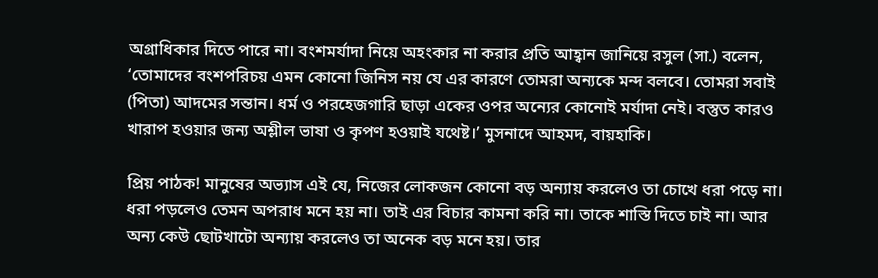অগ্রাধিকার দিতে পারে না। বংশমর্যাদা নিয়ে অহংকার না করার প্রতি আহ্বান জানিয়ে রসুল (সা.) বলেন, ‘তোমাদের বংশপরিচয় এমন কোনো জিনিস নয় যে এর কারণে তোমরা অন্যকে মন্দ বলবে। তোমরা সবাই (পিতা) আদমের সন্তান। ধর্ম ও পরহেজগারি ছাড়া একের ওপর অন্যের কোনোই মর্যাদা নেই। বস্তুত কারও খারাপ হওয়ার জন্য অশ্লীল ভাষা ও কৃপণ হওয়াই যথেষ্ট।’ মুসনাদে আহমদ, বায়হাকি।

প্রিয় পাঠক! মানুষের অভ্যাস এই যে, নিজের লোকজন কোনো বড় অন্যায় করলেও তা চোখে ধরা পড়ে না। ধরা পড়লেও তেমন অপরাধ মনে হয় না। তাই এর বিচার কামনা করি না। তাকে শাস্তি দিতে চাই না। আর অন্য কেউ ছোটখাটো অন্যায় করলেও তা অনেক বড় মনে হয়। তার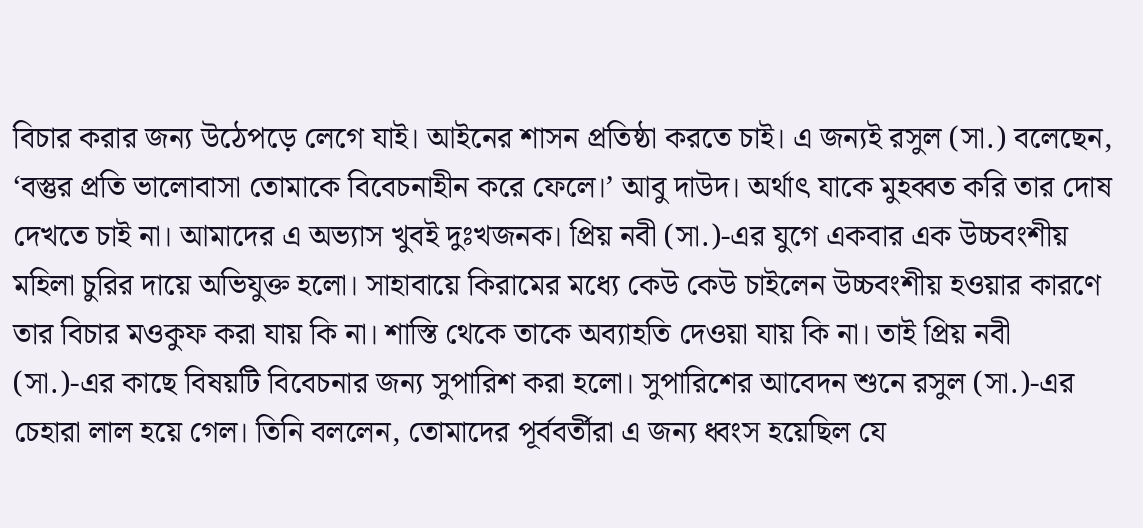বিচার করার জন্য উঠেপড়ে লেগে যাই। আইনের শাসন প্রতিষ্ঠা করতে চাই। এ জন্যই রসুল (সা.) বলেছেন, ‘বস্তুর প্রতি ভালোবাসা তোমাকে বিবেচনাহীন করে ফেলে।’ আবু দাউদ। অর্থাৎ যাকে মুহব্বত করি তার দোষ দেখতে চাই না। আমাদের এ অভ্যাস খুবই দুঃখজনক। প্রিয় নবী (সা.)-এর যুগে একবার এক উচ্চবংশীয় মহিলা চুরির দায়ে অভিযুক্ত হলো। সাহাবায়ে কিরামের মধ্যে কেউ কেউ চাইলেন উচ্চবংশীয় হওয়ার কারণে তার বিচার মওকুফ করা যায় কি না। শাস্তি থেকে তাকে অব্যাহতি দেওয়া যায় কি না। তাই প্রিয় নবী (সা.)-এর কাছে বিষয়টি বিবেচনার জন্য সুপারিশ করা হলো। সুপারিশের আবেদন শুনে রসুল (সা.)-এর চেহারা লাল হয়ে গেল। তিনি বললেন, তোমাদের পূর্ববর্তীরা এ জন্য ধ্বংস হয়েছিল যে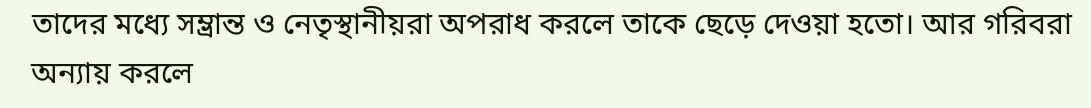তাদের মধ্যে সম্ভ্রান্ত ও নেতৃস্থানীয়রা অপরাধ করলে তাকে ছেড়ে দেওয়া হতো। আর গরিবরা অন্যায় করলে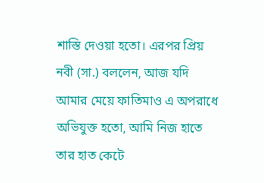শাস্তি দেওয়া হতো। এরপর প্রিয় নবী (সা.) বললেন, আজ যদি আমার মেয়ে ফাতিমাও এ অপরাধে অভিযুক্ত হতো, আমি নিজ হাতে তার হাত কেটে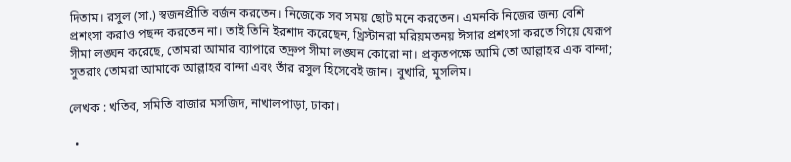দিতাম। রসুল (সা.) স্বজনপ্রীতি বর্জন করতেন। নিজেকে সব সময় ছোট মনে করতেন। এমনকি নিজের জন্য বেশি প্রশংসা করাও পছন্দ করতেন না। তাই তিনি ইরশাদ করেছেন, খ্রিস্টানরা মরিয়মতনয় ঈসার প্রশংসা করতে গিয়ে যেরূপ সীমা লঙ্ঘন করেছে, তোমরা আমার ব্যাপারে তদ্রুপ সীমা লঙ্ঘন কোরো না। প্রকৃতপক্ষে আমি তো আল্লাহর এক বান্দা; সুতরাং তোমরা আমাকে আল্লাহর বান্দা এবং তাঁর রসুল হিসেবেই জান। বুখারি, মুসলিম।

লেখক : খতিব, সমিতি বাজার মসজিদ, নাখালপাড়া, ঢাকা।

  •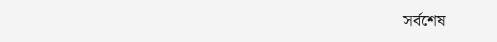সর্বশেষ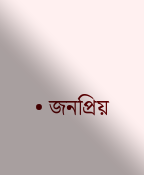• জনপ্রিয়